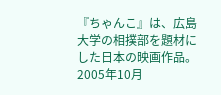『ちゃんこ』は、広島大学の相撲部を題材にした日本の映画作品。2005年10月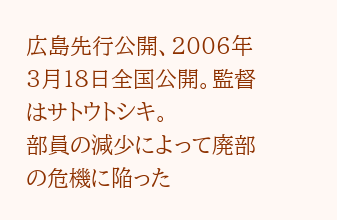広島先行公開、2006年3月18日全国公開。監督はサトウトシキ。
部員の減少によって廃部の危機に陥った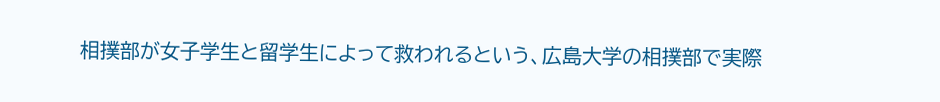相撲部が女子学生と留学生によって救われるという、広島大学の相撲部で実際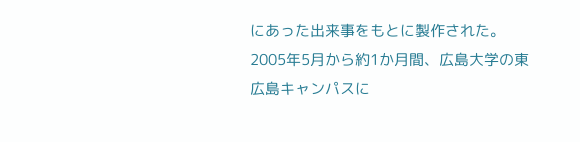にあった出来事をもとに製作された。
2005年5月から約1か月間、広島大学の東広島キャンパスに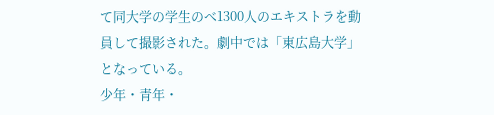て同大学の学生のべ1300人のエキストラを動員して撮影された。劇中では「東広島大学」となっている。
少年・青年・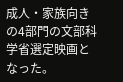成人・家族向きの4部門の文部科学省選定映画となった。